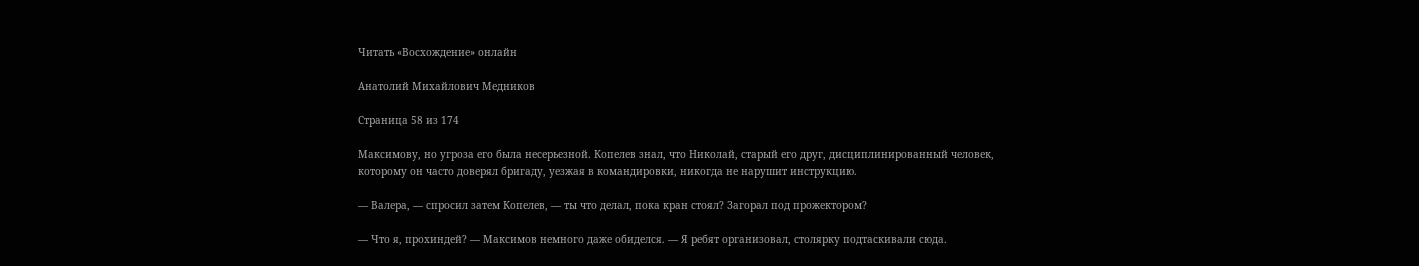Читать «Восхождение» онлайн

Анатолий Михайлович Медников

Страница 58 из 174

Максимову, но угроза его была несерьезной. Копелев знал, что Николай, старый его друг, дисциплинированный человек, которому он часто доверял бригаду, уезжая в командировки, никогда не нарушит инструкцию.

— Валера, — спросил затем Копелев, — ты что делал, пока кран стоял? Загорал под прожектором?

— Что я, прохиндей? — Максимов немного даже обиделся. — Я ребят организовал, столярку подтаскивали сюда.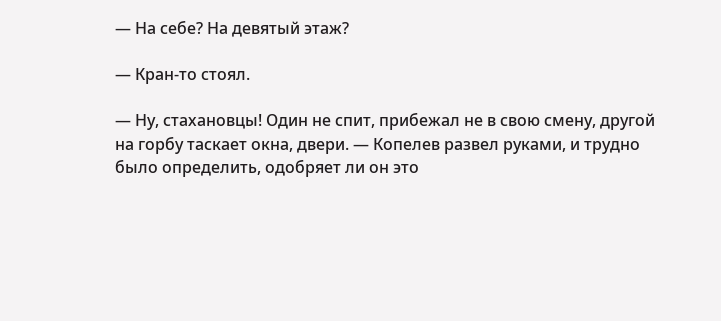— На себе? На девятый этаж?

— Кран-то стоял.

— Ну, стахановцы! Один не спит, прибежал не в свою смену, другой на горбу таскает окна, двери. — Копелев развел руками, и трудно было определить, одобряет ли он это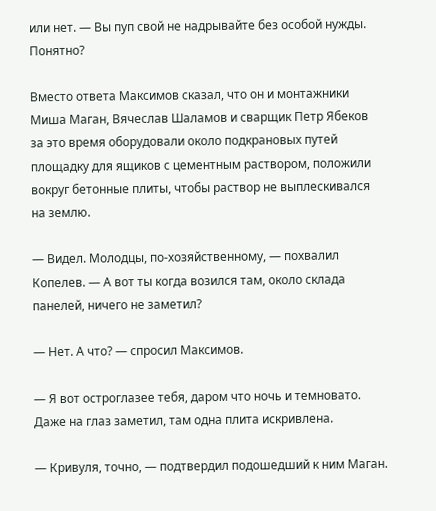или нет. — Вы пуп свой не надрывайте без особой нужды. Понятно?

Вместо ответа Максимов сказал, что он и монтажники Миша Маган, Вячеслав Шаламов и сварщик Петр Ябеков за это время оборудовали около подкрановых путей площадку для ящиков с цементным раствором, положили вокруг бетонные плиты, чтобы раствор не выплескивался на землю.

— Видел. Молодцы, по-хозяйственному, — похвалил Копелев. — А вот ты когда возился там, около склада панелей, ничего не заметил?

— Нет. А что? — спросил Максимов.

— Я вот остроглазее тебя, даром что ночь и темновато. Даже на глаз заметил, там одна плита искривлена.

— Кривуля, точно, — подтвердил подошедший к ним Маган.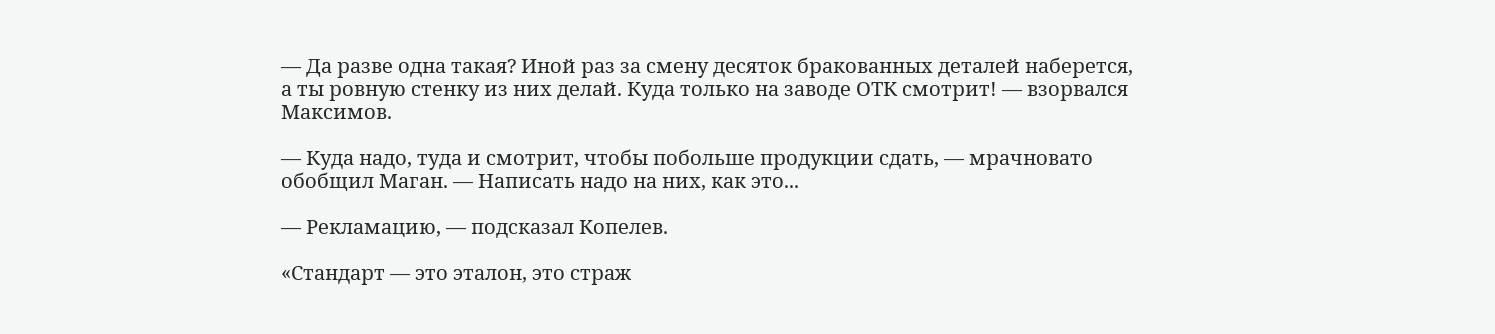— Да разве одна такая? Иной раз за смену десяток бракованных деталей наберется, а ты ровную стенку из них делай. Куда только на заводе ОТК смотрит! — взорвался Максимов.

— Куда надо, туда и смотрит, чтобы побольше продукции сдать, — мрачновато обобщил Маган. — Написать надо на них, как это...

— Рекламацию, — подсказал Копелев.

«Стандарт — это эталон, это страж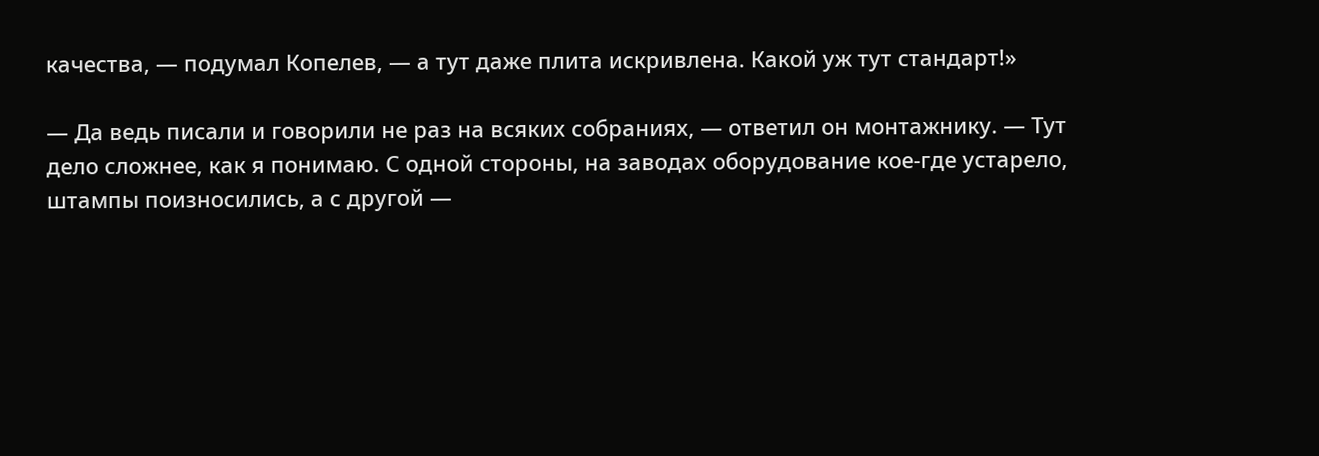качества, — подумал Копелев, — а тут даже плита искривлена. Какой уж тут стандарт!»

— Да ведь писали и говорили не раз на всяких собраниях, — ответил он монтажнику. — Тут дело сложнее, как я понимаю. С одной стороны, на заводах оборудование кое-где устарело, штампы поизносились, а с другой —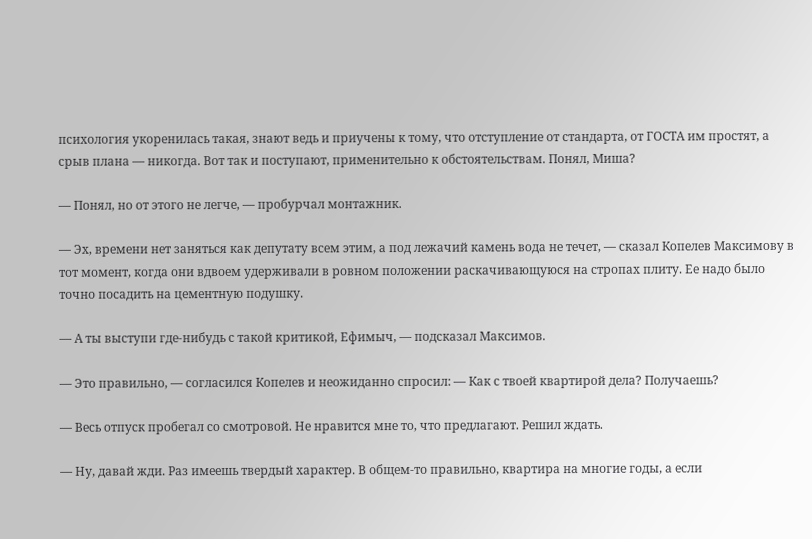психология укоренилась такая, знают ведь и приучены к тому, что отступление от стандарта, от ГОСТА им простят, а срыв плана — никогда. Вот так и поступают, применительно к обстоятельствам. Понял, Миша?

— Понял, но от этого не легче, — пробурчал монтажник.

— Эх, времени нет заняться как депутату всем этим, а под лежачий камень вода не течет, — сказал Копелев Максимову в тот момент, когда они вдвоем удерживали в ровном положении раскачивающуюся на стропах плиту. Ее надо было точно посадить на цементную подушку.

— А ты выступи где-нибудь с такой критикой, Ефимыч, — подсказал Максимов.

— Это правильно, — согласился Копелев и неожиданно спросил: — Как с твоей квартирой дела? Получаешь?

— Весь отпуск пробегал со смотровой. Не нравится мне то, что предлагают. Решил ждать.

— Ну, давай жди. Раз имеешь твердый характер. В общем-то правильно, квартира на многие годы, а если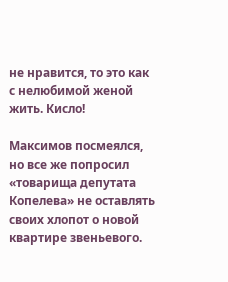не нравится, то это как с нелюбимой женой жить. Кисло!

Максимов посмеялся, но все же попросил «товарища депутата Копелева» не оставлять своих хлопот о новой квартире звеньевого.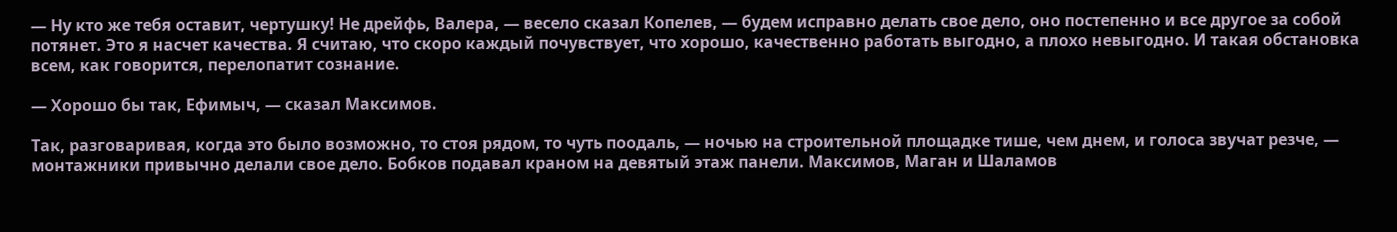— Ну кто же тебя оставит, чертушку! Не дрейфь, Валера, — весело сказал Копелев, — будем исправно делать свое дело, оно постепенно и все другое за собой потянет. Это я насчет качества. Я считаю, что скоро каждый почувствует, что хорошо, качественно работать выгодно, а плохо невыгодно. И такая обстановка всем, как говорится, перелопатит сознание.

— Хорошо бы так, Ефимыч, — сказал Максимов.

Так, разговаривая, когда это было возможно, то стоя рядом, то чуть поодаль, — ночью на строительной площадке тише, чем днем, и голоса звучат резче, — монтажники привычно делали свое дело. Бобков подавал краном на девятый этаж панели. Максимов, Маган и Шаламов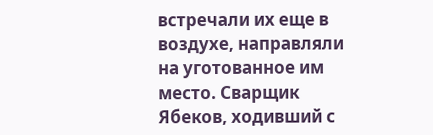встречали их еще в воздухе, направляли на уготованное им место. Сварщик Ябеков, ходивший с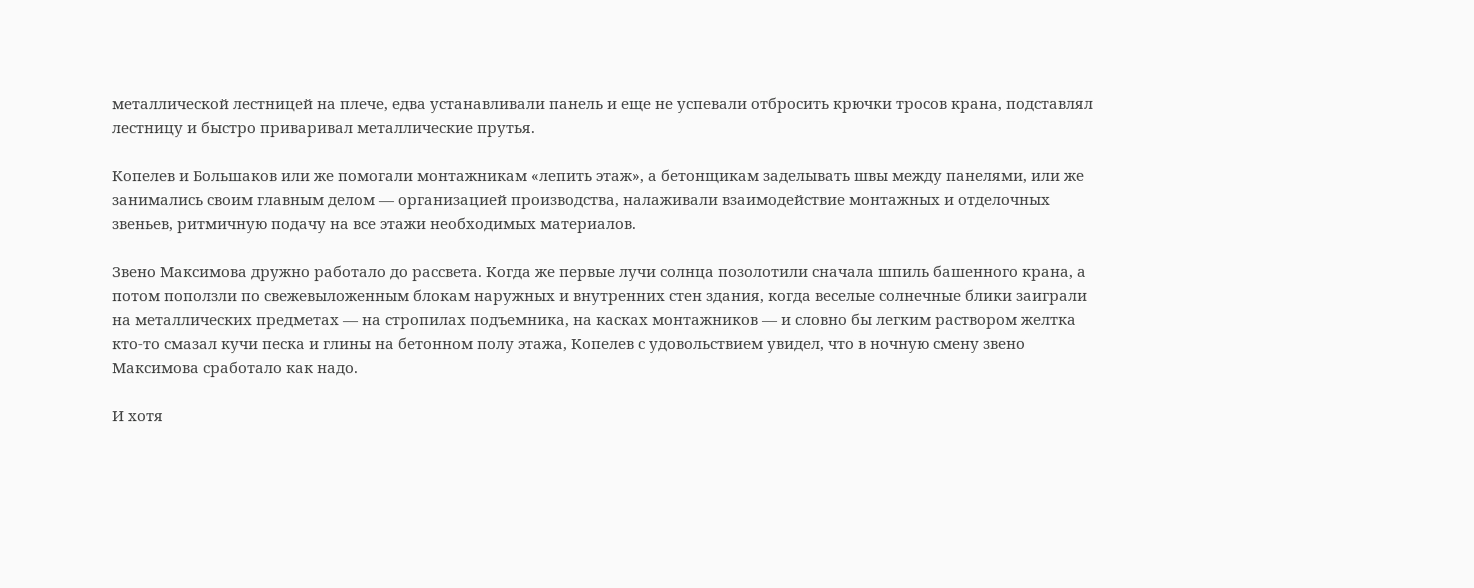металлической лестницей на плече, едва устанавливали панель и еще не успевали отбросить крючки тросов крана, подставлял лестницу и быстро приваривал металлические прутья.

Копелев и Большаков или же помогали монтажникам «лепить этаж», а бетонщикам заделывать швы между панелями, или же занимались своим главным делом — организацией производства, налаживали взаимодействие монтажных и отделочных звеньев, ритмичную подачу на все этажи необходимых материалов.

Звено Максимова дружно работало до рассвета. Когда же первые лучи солнца позолотили сначала шпиль башенного крана, а потом поползли по свежевыложенным блокам наружных и внутренних стен здания, когда веселые солнечные блики заиграли на металлических предметах — на стропилах подъемника, на касках монтажников — и словно бы легким раствором желтка кто-то смазал кучи песка и глины на бетонном полу этажа, Копелев с удовольствием увидел, что в ночную смену звено Максимова сработало как надо.

И хотя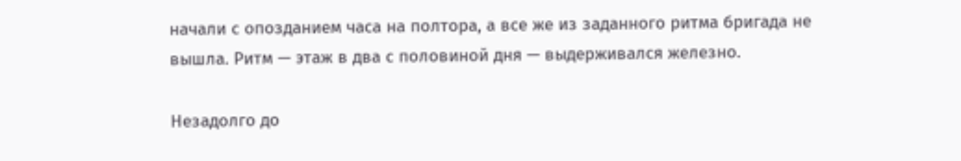начали с опозданием часа на полтора, а все же из заданного ритма бригада не вышла. Ритм — этаж в два с половиной дня — выдерживался железно.

Незадолго до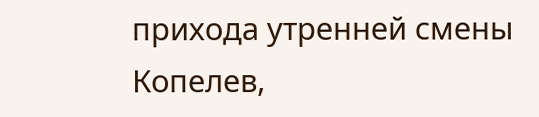прихода утренней смены Копелев,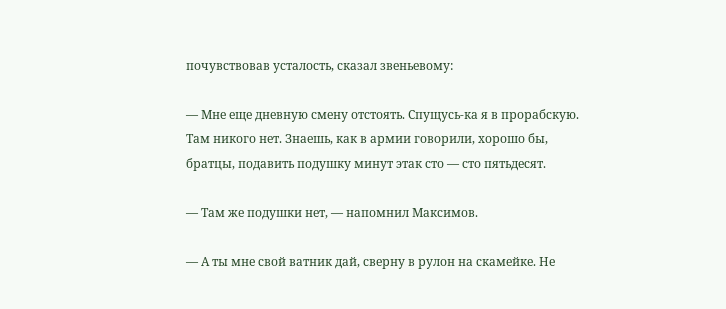почувствовав усталость, сказал звеньевому:

— Мне еще дневную смену отстоять. Спущусь-ка я в прорабскую. Там никого нет. Знаешь, как в армии говорили, хорошо бы, братцы, подавить подушку минут этак сто — сто пятьдесят.

— Там же подушки нет, — напомнил Максимов.

— А ты мне свой ватник дай, сверну в рулон на скамейке. Не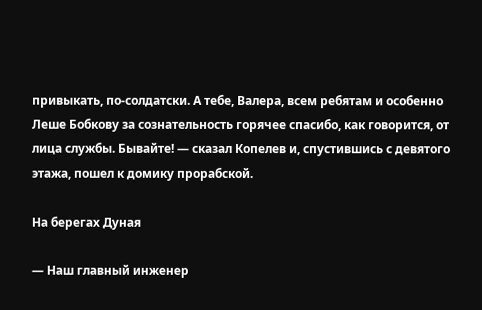привыкать, по-солдатски. А тебе, Валера, всем ребятам и особенно Леше Бобкову за сознательность горячее спасибо, как говорится, от лица службы. Бывайте! — сказал Копелев и, спустившись с девятого этажа, пошел к домику прорабской.

На берегах Дуная

— Наш главный инженер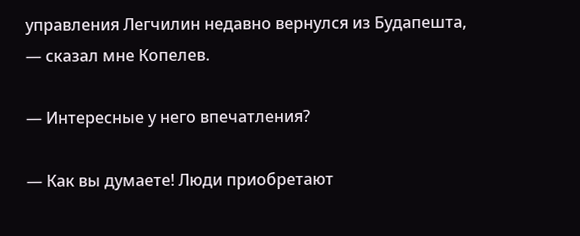управления Легчилин недавно вернулся из Будапешта, — сказал мне Копелев.

— Интересные у него впечатления?

— Как вы думаете! Люди приобретают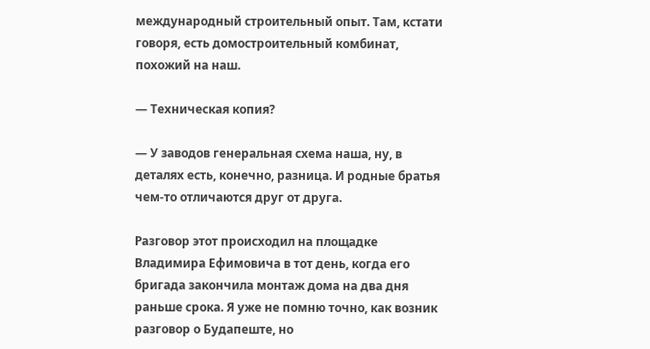международный строительный опыт. Там, кстати говоря, есть домостроительный комбинат, похожий на наш.

— Техническая копия?

— У заводов генеральная схема наша, ну, в деталях есть, конечно, разница. И родные братья чем-то отличаются друг от друга.

Разговор этот происходил на площадке Владимира Ефимовича в тот день, когда его бригада закончила монтаж дома на два дня раньше срока. Я уже не помню точно, как возник разговор о Будапеште, но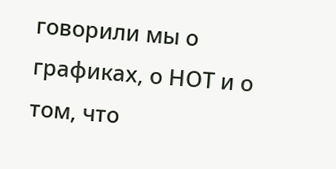говорили мы о графиках, о НОТ и о том, что